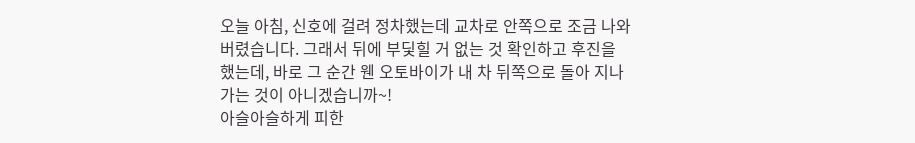오늘 아침, 신호에 걸려 정차했는데 교차로 안쪽으로 조금 나와버렸습니다. 그래서 뒤에 부딫힐 거 없는 것 확인하고 후진을 했는데, 바로 그 순간 웬 오토바이가 내 차 뒤쪽으로 돌아 지나가는 것이 아니겠습니까~!
아슬아슬하게 피한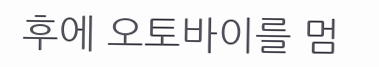후에 오토바이를 멈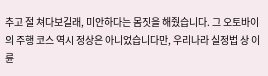추고 절 쳐다보길래, 미안하다는 몸짓을 해줬습니다. 그 오토바이의 주행 코스 역시 정상은 아니었습니다만, 우리나라 실정법 상 이륜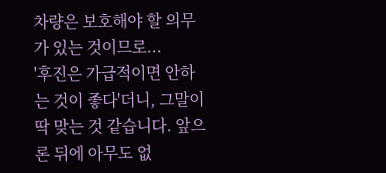차량은 보호해야 할 의무가 있는 것이므로...
'후진은 가급적이면 안하는 것이 좋다'더니, 그말이 딱 맞는 것 같습니다. 앞으론 뒤에 아무도 없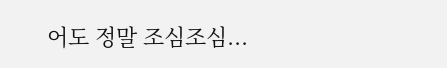어도 정말 조심조심...